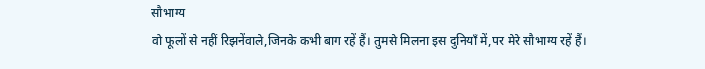सौभाग्य
वो फूलों से नहीं रिझनेंवाले,जिनके कभी बाग रहें हैं। तुमसे मिलना इस दुनियाँ में,पर मेरे सौभाग्य रहें हैं।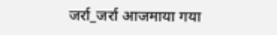जर्रा_जर्रा आजमाया गया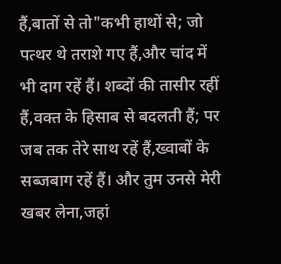हैं,बातों से तो"कभी हाथों से; जो पत्थर थे तराशे गए हैं,और चांद में भी दाग रहें हैं। शब्दों की तासीर रहीं हैं,वक्त के हिसाब से बदलती हैं; पर जब तक तेरे साथ रहें हैं,ख्वाबों के सब्जबाग रहें हैं। और तुम उनसे मेरी खबर लेना,जहां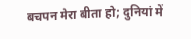बचपन मेरा बीता हो; दुनियां में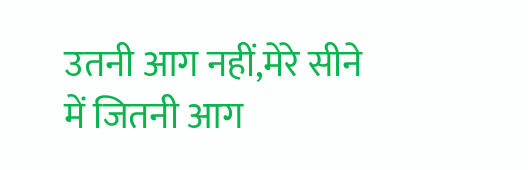उतनी आग नहीं,मेरे सीने में जितनी आग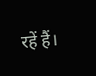रहें हैं।